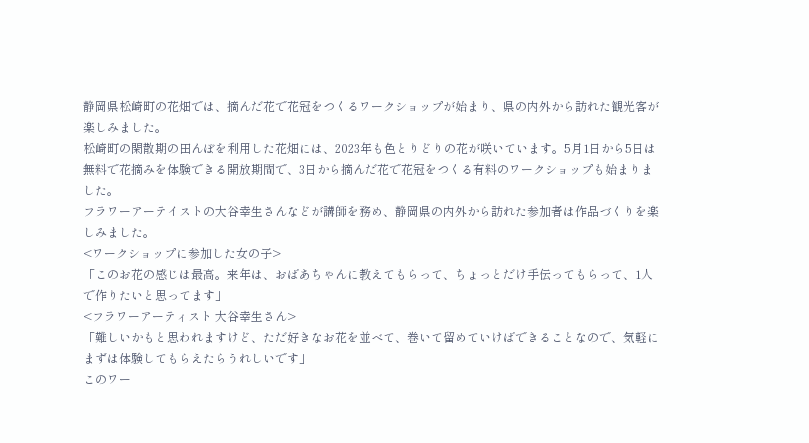静岡県松崎町の花畑では、摘んだ花で花冠をつくるワークショップが始まり、県の内外から訪れた観光客が楽しみました。
松崎町の閑散期の田んぼを利用した花畑には、2023年も色とりどりの花が咲いています。5月1日から5日は無料で花摘みを体験できる開放期間で、3日から摘んだ花で花冠をつくる有料のワークショップも始まりました。
フラワーアーテイストの大谷幸生さんなどが講師を務め、静岡県の内外から訪れた参加者は作品づくりを楽しみました。
<ワークショップに参加した女の子>
「このお花の感じは最高。来年は、おばあちゃんに教えてもらって、ちょっとだけ手伝ってもらって、1人で作りたいと思ってます」
<フラワーアーティスト 大谷幸生さん>
「難しいかもと思われますけど、ただ好きなお花を並べて、巻いて留めていけばできることなので、気軽にまずは体験してもらえたらうれしいです」
このワー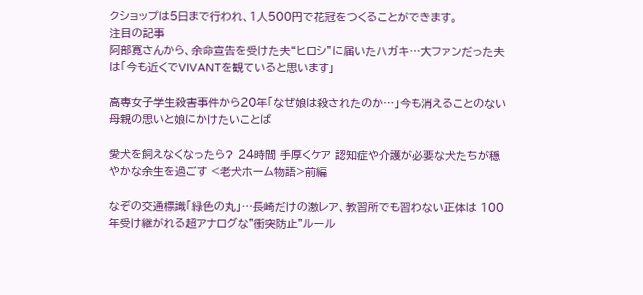クショップは5日まで行われ、1人500円で花冠をつくることができます。
注目の記事
阿部寛さんから、余命宣告を受けた夫“ヒロシ”に届いたハガキ…大ファンだった夫は「今も近くでVIVANTを観ていると思います」

高専女子学生殺害事件から20年「なぜ娘は殺されたのか…」今も消えることのない母親の思いと娘にかけたいことば

愛犬を飼えなくなったら? 24時間 手厚くケア 認知症や介護が必要な犬たちが穏やかな余生を過ごす <老犬ホーム物語>前編

なぞの交通標識「緑色の丸」…長崎だけの激レア、教習所でも習わない正体は 100年受け継がれる超アナログな"衝突防止"ルール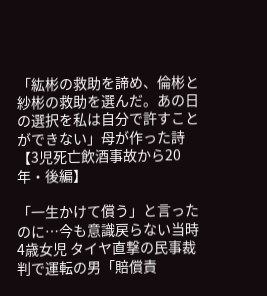「紘彬の救助を諦め、倫彬と紗彬の救助を選んだ。あの日の選択を私は自分で許すことができない」母が作った詩【3児死亡飲酒事故から20年・後編】

「一生かけて償う」と言ったのに…今も意識戻らない当時4歳女児 タイヤ直撃の民事裁判で運転の男「賠償責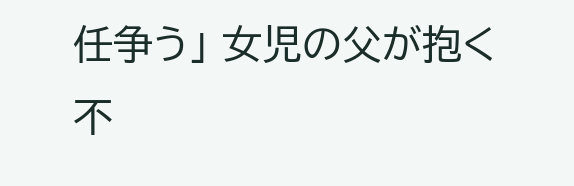任争う」 女児の父が抱く不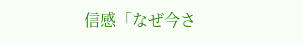信感「なぜ今さ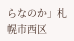らなのか」札幌市西区